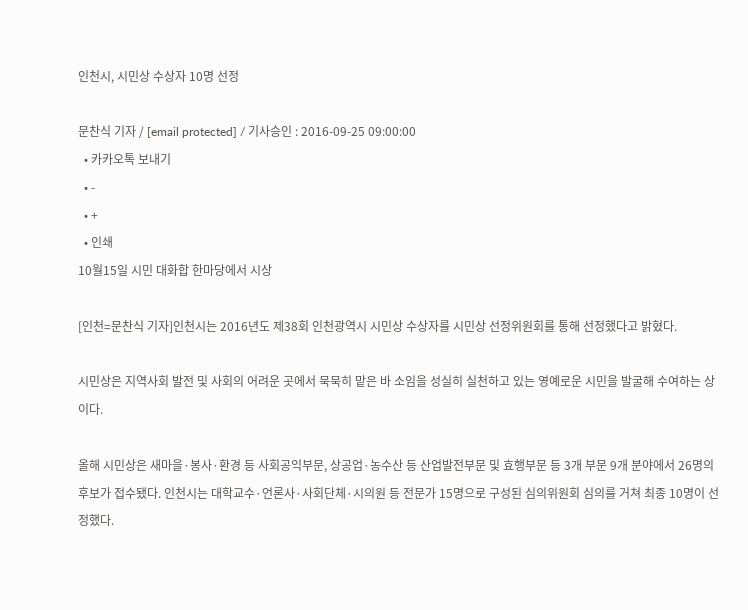인천시, 시민상 수상자 10명 선정

문찬식 기자 / [email protected] / 기사승인 : 2016-09-25 09:00:00
  • 카카오톡 보내기
  • -
  • +
  • 인쇄
10월15일 시민 대화합 한마당에서 시상

[인천=문찬식 기자]인천시는 2016년도 제38회 인천광역시 시민상 수상자를 시민상 선정위원회를 통해 선정했다고 밝혔다.

시민상은 지역사회 발전 및 사회의 어려운 곳에서 묵묵히 맡은 바 소임을 성실히 실천하고 있는 영예로운 시민을 발굴해 수여하는 상이다.

올해 시민상은 새마을·봉사·환경 등 사회공익부문, 상공업·농수산 등 산업발전부문 및 효행부문 등 3개 부문 9개 분야에서 26명의 후보가 접수됐다. 인천시는 대학교수·언론사·사회단체·시의원 등 전문가 15명으로 구성된 심의위원회 심의를 거쳐 최종 10명이 선정했다.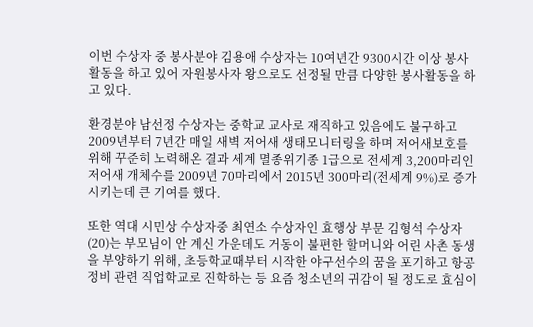이번 수상자 중 봉사분야 김용애 수상자는 10여년간 9300시간 이상 봉사활동을 하고 있어 자원봉사자 왕으로도 선정될 만큼 다양한 봉사활동을 하고 있다.

환경분야 남선정 수상자는 중학교 교사로 재직하고 있음에도 불구하고 2009년부터 7년간 매일 새벽 저어새 생태모니터링을 하며 저어새보호를 위해 꾸준히 노력해온 결과 세계 멸종위기종 1급으로 전세계 3,200마리인 저어새 개체수를 2009년 70마리에서 2015년 300마리(전세계 9%)로 증가시키는데 큰 기여를 했다.

또한 역대 시민상 수상자중 최연소 수상자인 효행상 부문 김형석 수상자(20)는 부모님이 안 계신 가운데도 거동이 불편한 할머니와 어린 사촌 동생을 부양하기 위해, 초등학교때부터 시작한 야구선수의 꿈을 포기하고 항공정비 관련 직업학교로 진학하는 등 요즘 청소년의 귀감이 될 정도로 효심이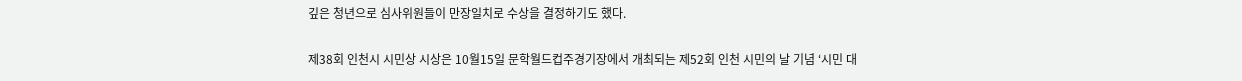깊은 청년으로 심사위원들이 만장일치로 수상을 결정하기도 했다.

제38회 인천시 시민상 시상은 10월15일 문학월드컵주경기장에서 개최되는 제52회 인천 시민의 날 기념 ‘시민 대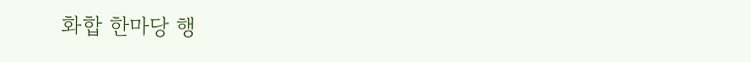화합 한마당 행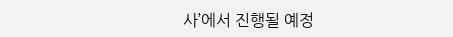사’에서 진행될 예정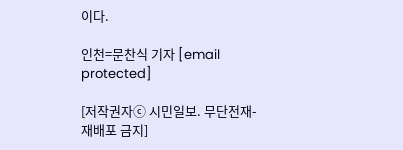이다.

인천=문찬식 기자 [email protected]

[저작권자ⓒ 시민일보. 무단전재-재배포 금지]